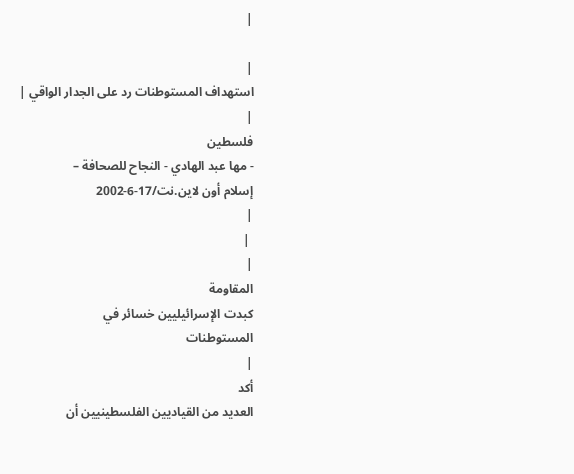|

|
استهداف المستوطنات رد على الجدار الواقي |
|
فلسطين
- مها عبد الهادي - النجاح للصحافة –
إسلام أون لاين.نت/17-6-2002
|
 |
|
المقاومة
كبدت الإسرائيليين خسائر في
المستوطنات
|
أكد
العديد من القياديين الفلسطينيين أن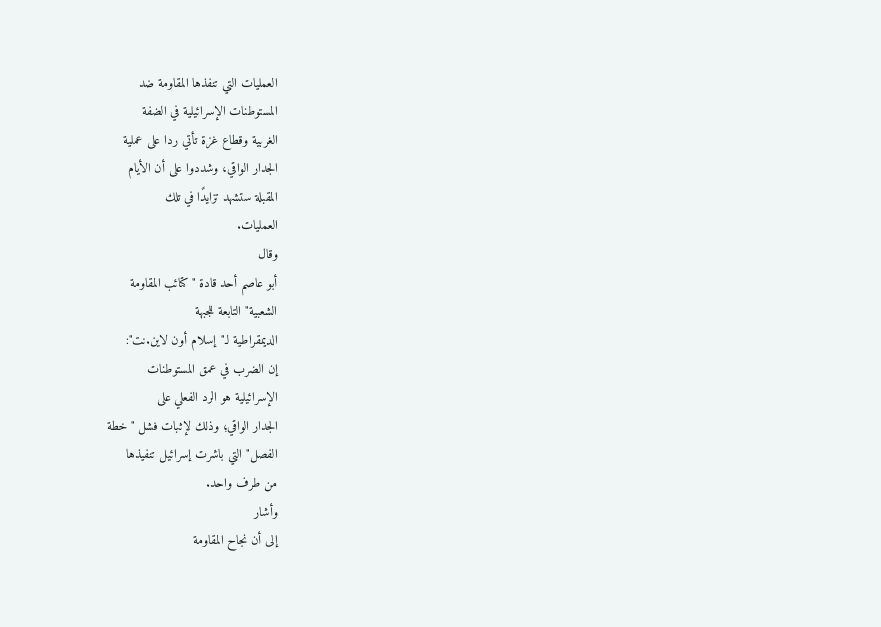العمليات التي تنفذها المقاومة ضد
المستوطنات الإسرائيلية في الضفة
الغربية وقطاع غزة تأتي ردا على عملية
الجدار الواقي، وشددوا على أن الأيام
المقبلة ستشهد تزايدًا في تلك
العمليات.
وقال
أبو عاصم أحد قادة "كتائب المقاومة
الشعبية" التابعة للجبهة
الديمقراطية لـ"إسلام أون لاين.نت":
إن الضرب في عمق المستوطنات
الإسرائيلية هو الرد الفعلي على
الجدار الواقي؛ وذلك لإثبات فشل "خطة
الفصل" التي باشرت إسرائيل تنفيذها
من طرف واحد.
وأشار
إلى أن نجاح المقاومة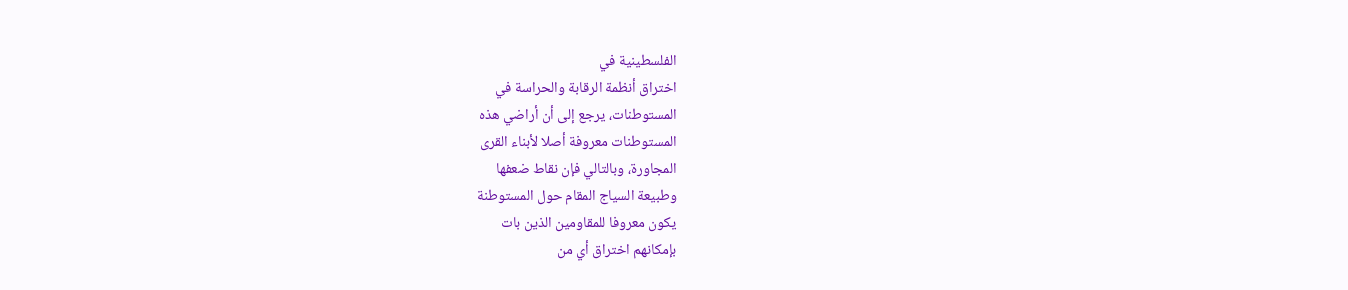الفلسطينية في
اختراق أنظمة الرقابة والحراسة في
المستوطنات، يرجع إلى أن أراضي هذه
المستوطنات معروفة أصلا لأبناء القرى
المجاورة، وبالتالي فإن نقاط ضعفها
وطبيعة السياج المقام حول المستوطنة
يكون معروفا للمقاومين الذين بات
بإمكانهم اختراق أي من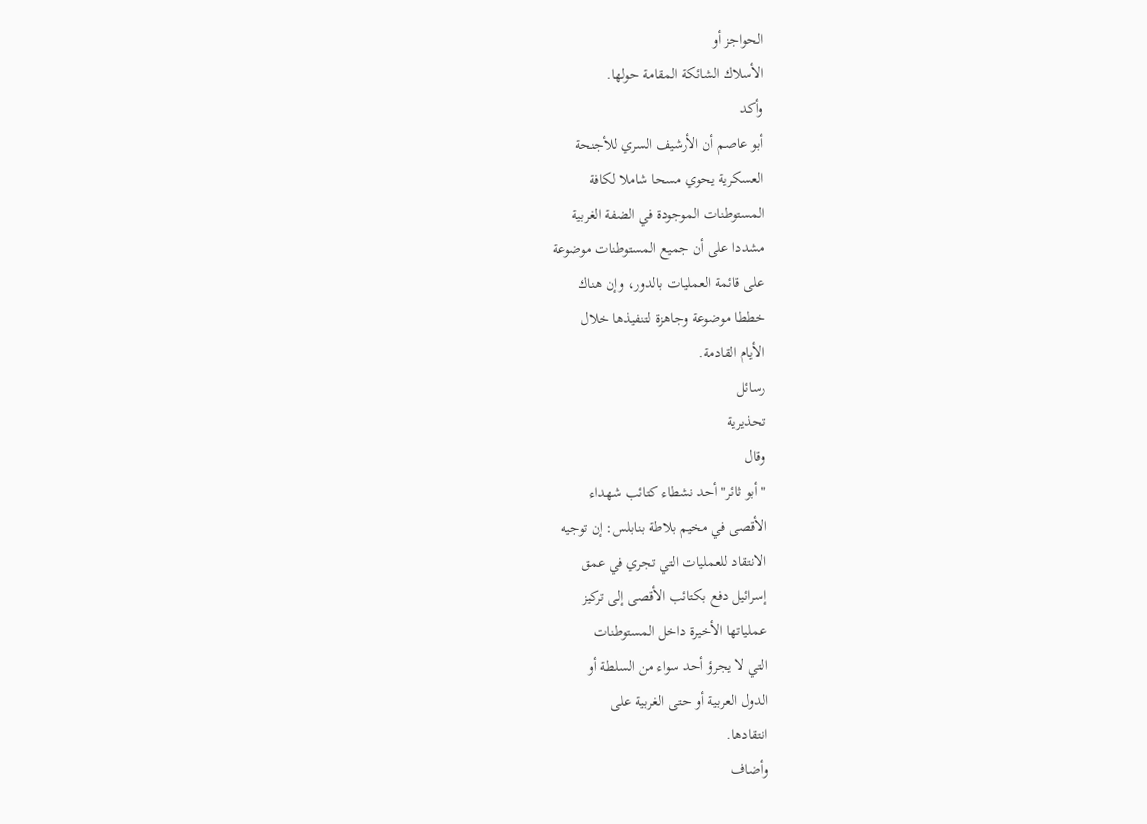الحواجز أو
الأسلاك الشائكة المقامة حولها.
وأكد
أبو عاصم أن الأرشيف السري للأجنحة
العسكرية يحوي مسحا شاملا لكافة
المستوطنات الموجودة في الضفة الغربية
مشددا على أن جميع المستوطنات موضوعة
على قائمة العمليات بالدور، وإن هناك
خططا موضوعة وجاهزة لتنفيذها خلال
الأيام القادمة.
رسائل
تحذيرية
وقال
"أبو ثائر" أحد نشطاء كتائب شهداء
الأقصى في مخيم بلاطة بنابلس: إن توجيه
الانتقاد للعمليات التي تجري في عمق
إسرائيل دفع بكتائب الأقصى إلى تركيز
عملياتها الأخيرة داخل المستوطنات
التي لا يجرؤ أحد سواء من السلطة أو
الدول العربية أو حتى الغربية على
انتقادها.
وأضاف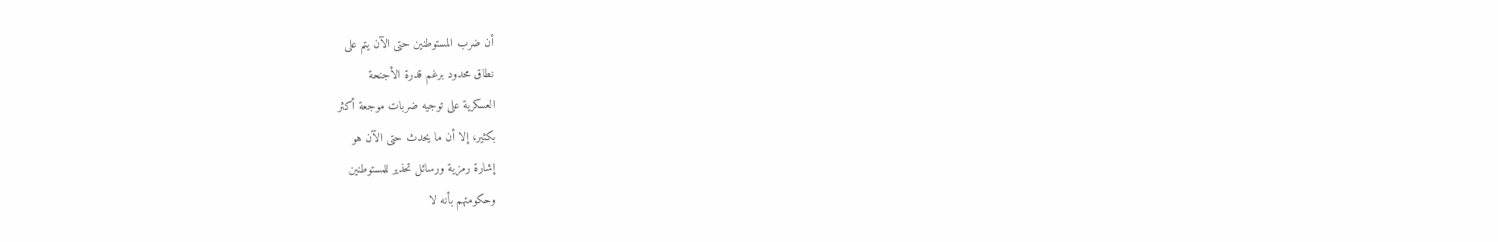أن ضرب المستوطنين حتى الآن يتم على
نطاق محدود برغم قدرة الأجنحة
العسكرية على توجيه ضربات موجعة أكثر
بكثير، إلا أن ما يحدث حتى الآن هو
إشارة رمزية ورسائل تحذير للمستوطنين
وحكومتهم بأنه لا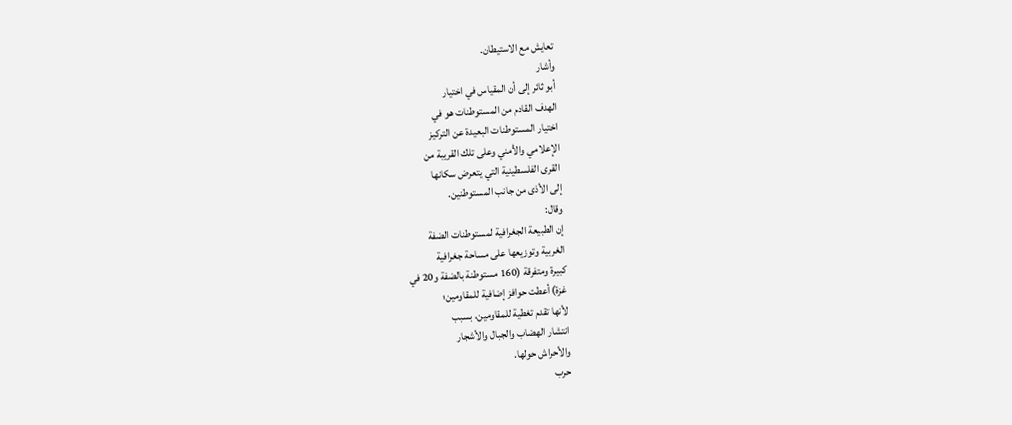تعايش مع الاستيطان.
وأشار
أبو ثائر إلى أن المقياس في اختيار
الهدف القادم من المستوطنات هو في
اختيار المستوطنات البعيدة عن التركيز
الإعلامي والأمني وعلى تلك القريبة من
القرى الفلسطينية التي يتعرض سكانها
إلى الأذى من جانب المستوطنين.
وقال:
إن الطبيعة الجغرافية لمستوطنات الضفة
الغربية وتوزيعها على مساحة جغرافية
كبيرة ومتفرقة (160 مستوطنة بالضفة و20 في
غزة) أعطت حوافز إضافية للمقاومين؛
لأنها تقدم تغطية للمقاومين، بسبب
انتشار الهضاب والجبال والأشجار
والأحراش حولها.
حرب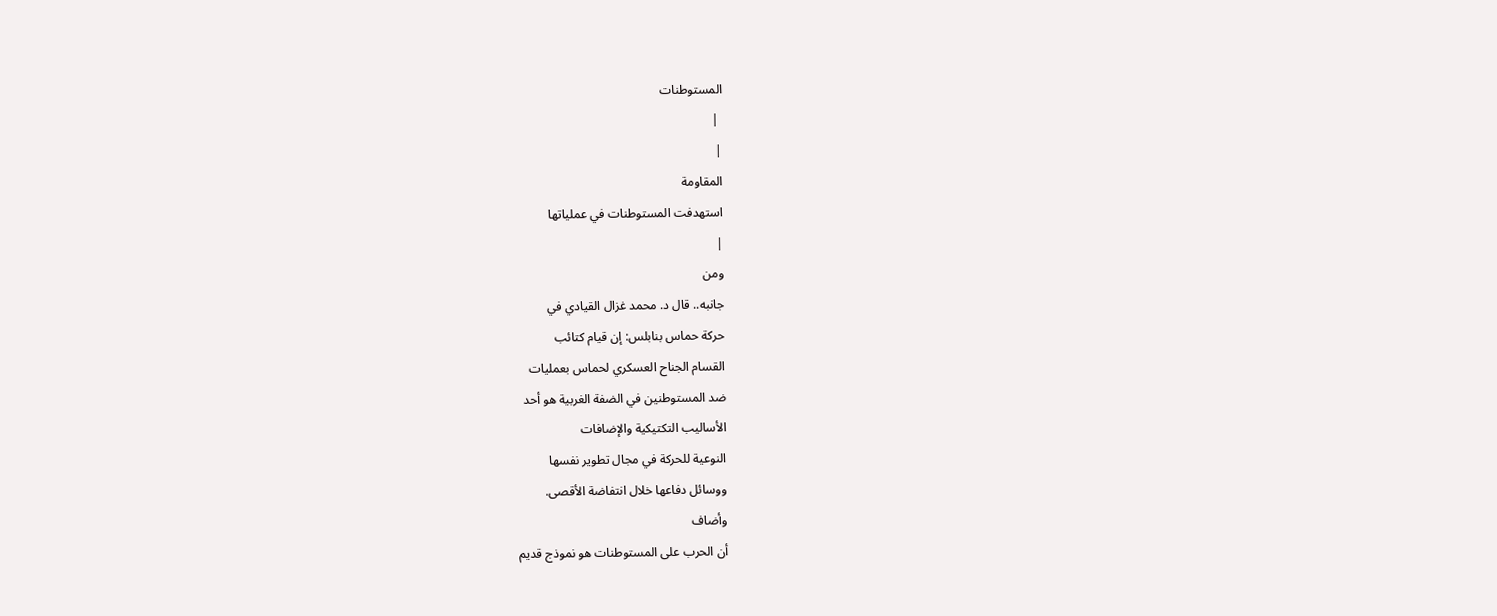المستوطنات
 |
|
المقاومة
استهدفت المستوطنات في عملياتها
|
ومن
جانبه.. قال د. محمد غزال القيادي في
حركة حماس بنابلس: إن قيام كتائب
القسام الجناح العسكري لحماس بعمليات
ضد المستوطنين في الضفة الغربية هو أحد
الأساليب التكتيكية والإضافات
النوعية للحركة في مجال تطوير نفسها
ووسائل دفاعها خلال انتفاضة الأقصى.
وأضاف
أن الحرب على المستوطنات هو نموذج قديم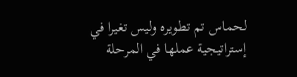لحماس تم تطويره وليس تغيرا في
إستراتيجية عملها في المرحلة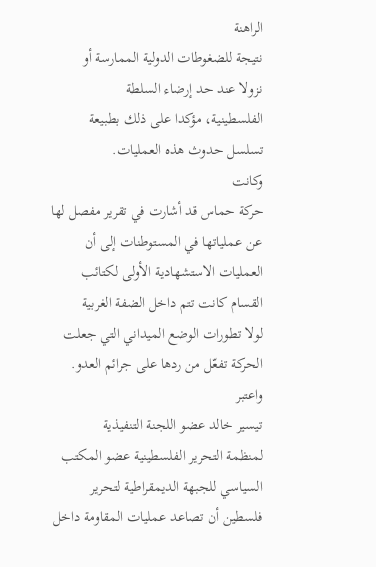الراهنة
نتيجة للضغوطات الدولية الممارسة أو
نزولا عند حد إرضاء السلطة
الفلسطينية، مؤكدا على ذلك بطبيعة
تسلسل حدوث هذه العمليات.
وكانت
حركة حماس قد أشارت في تقرير مفصل لها
عن عملياتها في المستوطنات إلى أن
العمليات الاستشهادية الأولى لكتائب
القسام كانت تتم داخل الضفة الغربية
لولا تطورات الوضع الميداني التي جعلت
الحركة تفعّل من ردها على جرائم العدو.
واعتبر
تيسير خالد عضو اللجنة التنفيذية
لمنظمة التحرير الفلسطينية عضو المكتب
السياسي للجبهة الديمقراطية لتحرير
فلسطين أن تصاعد عمليات المقاومة داخل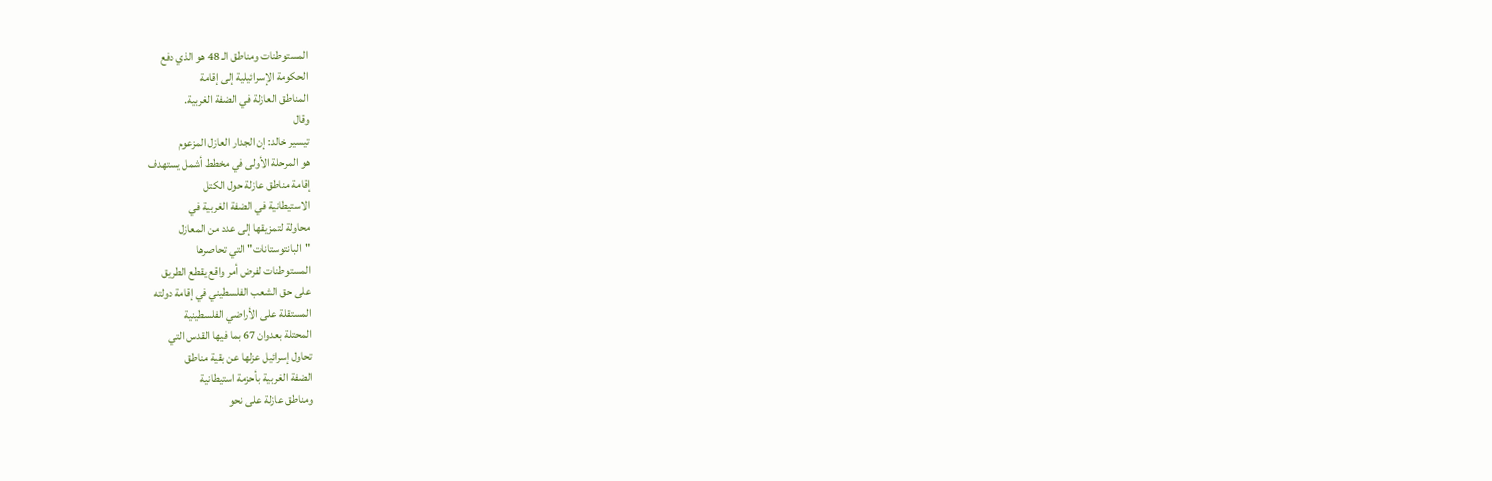المستوطنات ومناطق الـ 48 هو الذي دفع
الحكومة الإسرائيلية إلى إقامة
المناطق العازلة في الضفة الغربية.
وقال
تيسير خالد: إن الجدار العازل المزعوم
هو المرحلة الأولى في مخطط أشمل يستهدف
إقامة مناطق عازلة حول الكتل
الاستيطانية في الضفة الغربية في
محاولة لتمزيقها إلى عدد من المعازل
"البانتوستانات" التي تحاصرها
المستوطنات لفرض أمر واقع يقطع الطريق
على حق الشعب الفلسطيني في إقامة دولته
المستقلة على الأراضي الفلسطينية
المحتلة بعدوان 67 بما فيها القدس التي
تحاول إسرائيل عزلها عن بقية مناطق
الضفة الغربية بأحزمة استيطانية
ومناطق عازلة على نحو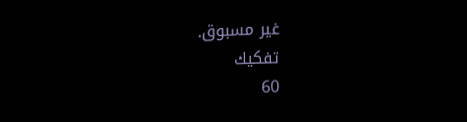غير مسبوق.
تفكيك
60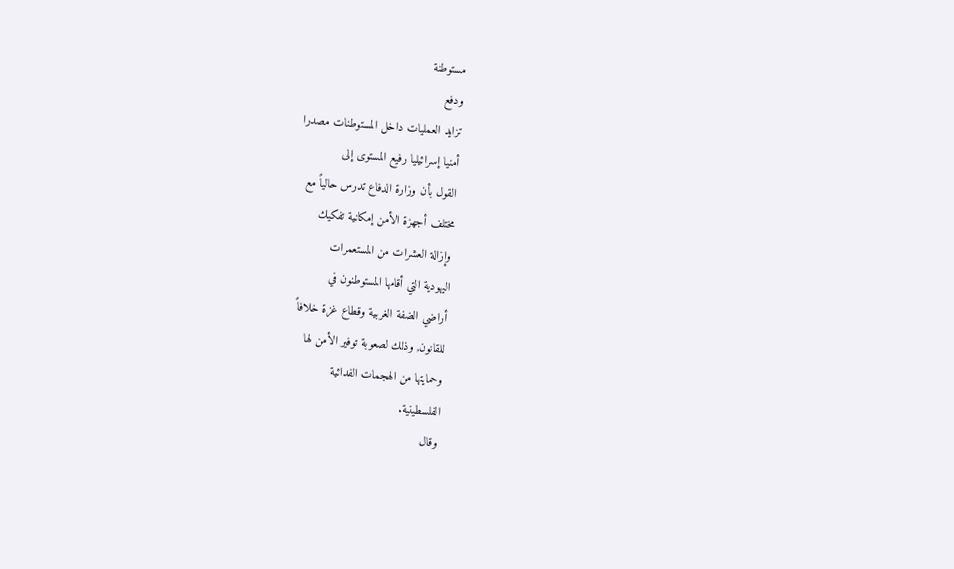مستوطنة
ودفع
تزايد العمليات داخل المستوطنات مصدرا
أمنيا إسرائيليا رفيع المستوى إلى
القول بأن وزارة الدفاع تدرس حالياً مع
مختلف أجهزة الأمن إمكانية تفكيك
وإزالة العشرات من المستعمرات
اليهودية التي أقامها المستوطنون في
أراضي الضفة الغربية وقطاع غزة خلافاً
للقانون, وذلك لصعوبة توفير الأمن لها
وحمايتها من الهجمات الفدائية
الفلسطينية.
وقال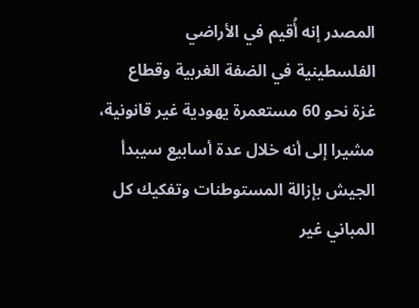المصدر إنه أُقيم في الأراضي
الفلسطينية في الضفة الغربية وقطاع
غزة نحو 60 مستعمرة يهودية غير قانونية،
مشيرا إلى أنه خلال عدة أسابيع سيبدأ
الجيش بإزالة المستوطنات وتفكيك كل
المباني غير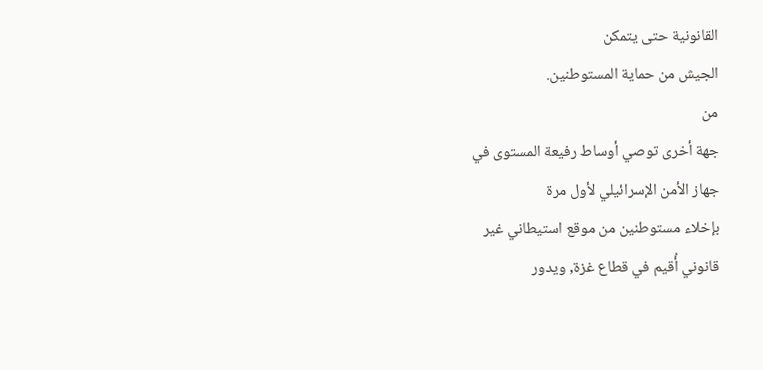القانونية حتى يتمكن
الجيش من حماية المستوطنين.
من
جهة أخرى توصي أوساط رفيعة المستوى في
جهاز الأمن الإسرائيلي لأول مرة
بإخلاء مستوطنين من موقع استيطاني غير
قانوني أُقيم في قطاع غزة, ويدور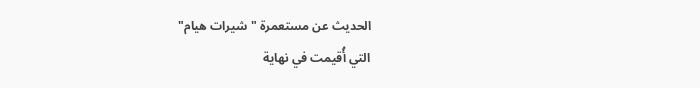الحديث عن مستعمرة "شيرات هيام"
التي أُقيمت في نهاية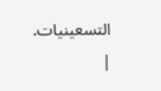التسعينيات.
|